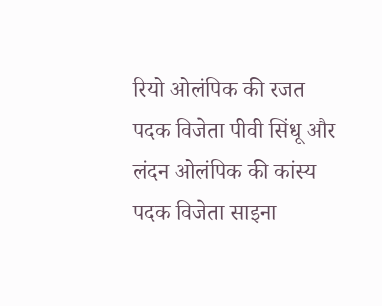रियो ओलंपिक की रजत पदक विजेता पीवी सिंधू और लंदन ओलंपिक की कांस्य पदक विजेता साइना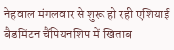नेहवाल मंगलवार से शुरू हो रही एशियाई बैडमिंटन चैंपियनशिप में खिताब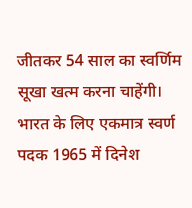जीतकर 54 साल का स्वर्णिम सूखा खत्म करना चाहेंगी।
भारत के लिए एकमात्र स्वर्ण पदक 1965 में दिनेश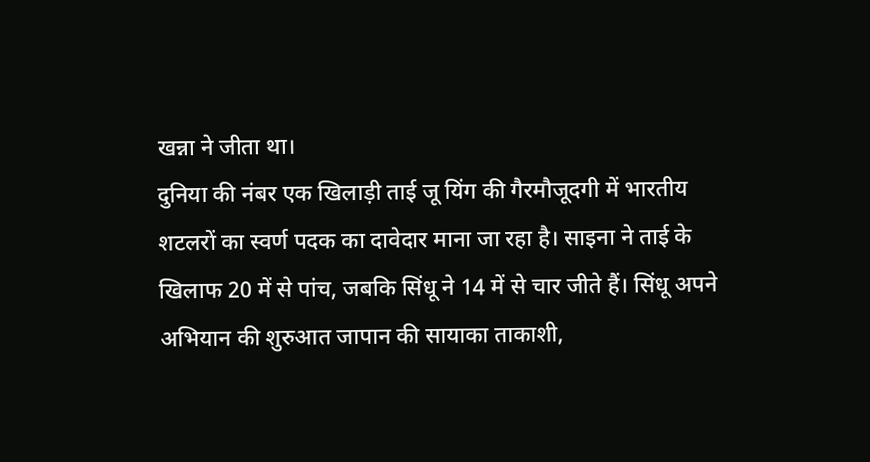खन्ना ने जीता था।
दुनिया की नंबर एक खिलाड़ी ताई जू यिंग की गैरमौजूदगी में भारतीय शटलरों का स्वर्ण पदक का दावेदार माना जा रहा है। साइना ने ताई के खिलाफ 20 में से पांच, जबकि सिंधू ने 14 में से चार जीते हैं। सिंधू अपने अभियान की शुरुआत जापान की सायाका ताकाशी,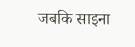जबकि साइना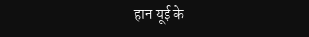हान यूई के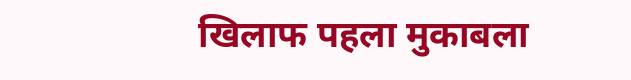खिलाफ पहला मुकाबला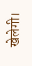खेलेगी।